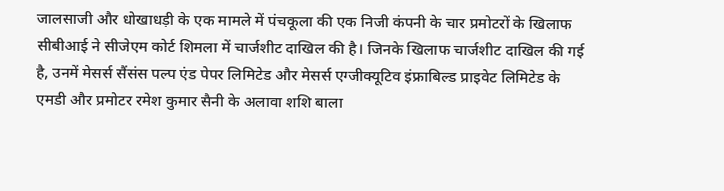जालसाजी और धोखाधड़ी के एक मामले में पंचकूला की एक निजी कंपनी के चार प्रमोटरों के खिलाफ सीबीआई ने सीजेएम कोर्ट शिमला में चार्जशीट दाखिल की है। जिनके खिलाफ चार्जशीट दाखिल की गई है, उनमें मेसर्स सैंसंस पल्प एंड पेपर लिमिटेड और मेसर्स एग्जीक्यूटिव इंफ्राबिल्ड प्राइवेट लिमिटेड के एमडी और प्रमोटर रमेश कुमार सैनी के अलावा शशि बाला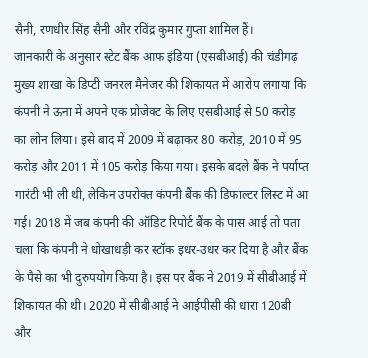सैनी, रणधीर सिंह सैनी और रविंद्र कुमार गुप्ता शामिल हैं।
जानकारी के अनुसार स्टेट बैंक आफ इंडिया (एसबीआई) की चंडीगढ़ मुख्य शाखा के डिप्टी जनरल मैनेजर की शिकायत में आरोप लगाया कि कंपनी ने ऊना में अपने एक प्रोजेक्ट के लिए एसबीआई से 50 करोड़ का लोन लिया। इसे बाद में 2009 में बढ़ाकर 80 करोड़, 2010 में 95 करोड़ और 2011 में 105 करोड़ किया गया। इसके बदले बैंक ने पर्याप्त गारंटी भी ली थी, लेकिन उपरोक्त कंपनी बैंक की डिफाल्टर लिस्ट में आ गई। 2018 में जब कंपनी की ऑडिट रिपोर्ट बैंक के पास आई तो पता चला कि कंपनी ने धोखाधड़ी कर स्टॉक इधर-उधर कर दिया है और बैंक के पैसे का भी दुरुपयोग किया है। इस पर बैंक ने 2019 में सीबीआई में शिकायत की थी। 2020 में सीबीआई ने आईपीसी की धारा 120बी और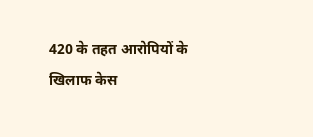420 के तहत आरोपियों के खिलाफ केस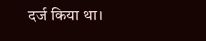दर्ज किया था।